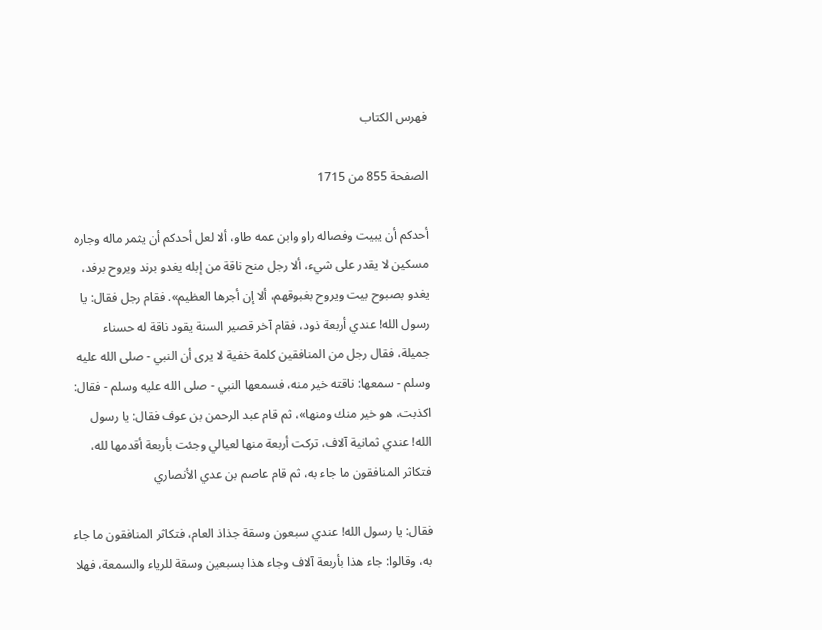فهرس الكتاب

الصفحة 855 من 1715

أحدكم أن يبيت وفصاله راو وابن عمه طاو، ألا لعل أحدكم أن يثمر ماله وجاره مسكين لا يقدر على شيء، ألا رجل منح ناقة من إبله يغدو برند ويروح برفد، يغدو بصبوح بيت ويروح بغبوقهم، ألا إن أجرها العظيم». فقام رجل فقال: يا رسول الله! عندي أربعة ذود، فقام آخر قصير السنة يقود ناقة له حسناء جميلة، فقال رجل من المنافقين كلمة خفية لا يرى أن النبي - صلى الله عليه وسلم - سمعها: ناقته خير منه، فسمعها النبي - صلى الله عليه وسلم - فقال: اكذبت، هو خير منك ومنها»، ثم قام عبد الرحمن بن عوف فقال: يا رسول الله! عندي ثمانية آلاف، تركت أربعة منها لعيالي وجئت بأربعة أقدمها لله، فتكاثر المنافقون ما جاء به، ثم قام عاصم بن عدي الأنصاري

فقال: يا رسول الله! عندي سبعون وسقة جذاذ العام، فتكاثر المنافقون ما جاء به، وقالوا: جاء هذا بأربعة آلاف وجاء هذا بسبعين وسقة للرياء والسمعة، فهلا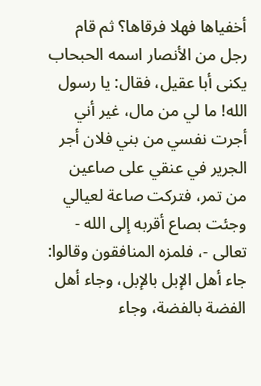أخفياها فهلا فرقاها؟ ثم قام رجل من الأنصار اسمه الحبحاب يكنى أبا عقيل، فقال: يا رسول الله! ما لي من مال، غير أني أجرت نفسي من بني فلان أجر الجرير في عنقي على صاعين من تمر، فتركت صاعة لعيالي وجئت بصاع أقربه إلى الله - تعالى -، فلمزه المنافقون وقالوا: جاء أهل الإبل بالإبل، وجاء أهل الفضة بالفضة، وجاء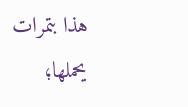هذا بتمرات يحملها؛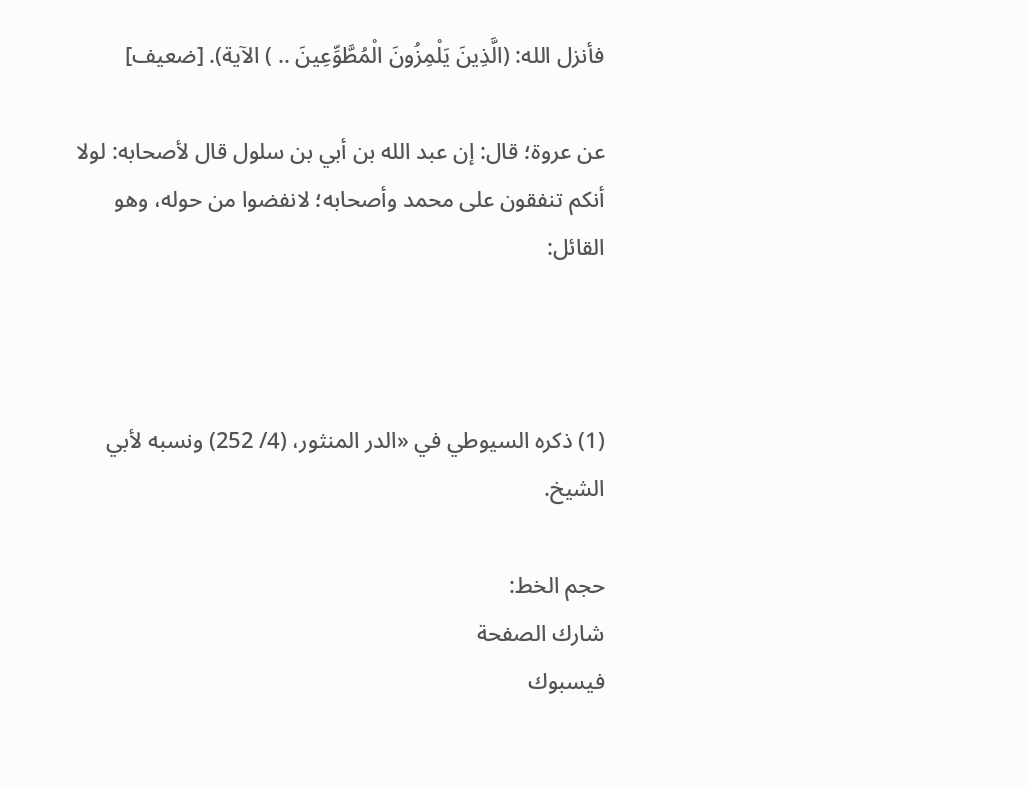فأنزل الله: (الَّذِينَ يَلْمِزُونَ الْمُطَّوِّعِينَ .. ) الآية). [ضعيف]

عن عروة؛ قال: إن عبد الله بن أبي بن سلول قال لأصحابه: لولا أنكم تنفقون على محمد وأصحابه؛ لانفضوا من حوله، وهو القائل:



(1) ذكره السيوطي في «الدر المنثور، (4/ 252) ونسبه لأبي الشيخ.

حجم الخط:
شارك الصفحة
فيسبوك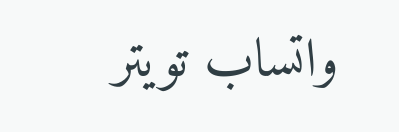واتساب تويتر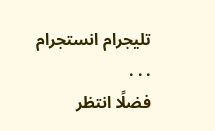تليجرام انستجرام
. . .
فضلًا انتظر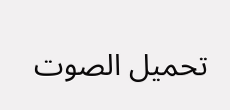تحميل الصوت